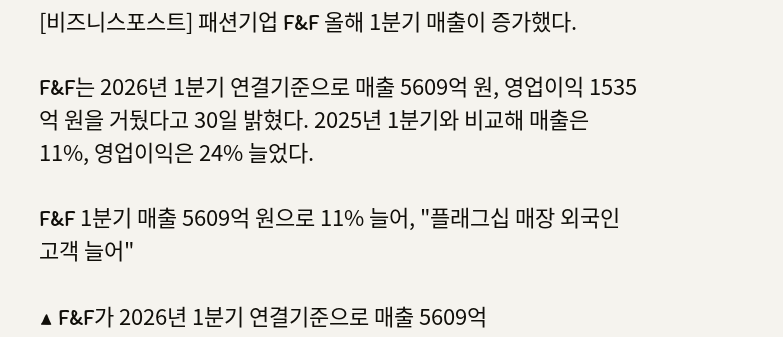[비즈니스포스트] 패션기업 F&F 올해 1분기 매출이 증가했다.

F&F는 2026년 1분기 연결기준으로 매출 5609억 원, 영업이익 1535억 원을 거뒀다고 30일 밝혔다. 2025년 1분기와 비교해 매출은 11%, 영업이익은 24% 늘었다.

F&F 1분기 매출 5609억 원으로 11% 늘어, "플래그십 매장 외국인 고객 늘어"

▲ F&F가 2026년 1분기 연결기준으로 매출 5609억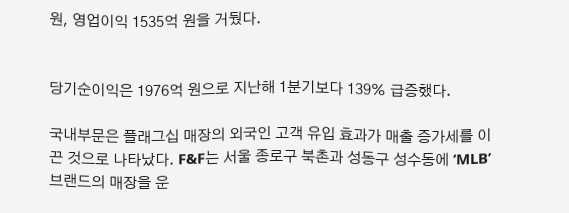원, 영업이익 1535억 원을 거뒀다.


당기순이익은 1976억 원으로 지난해 1분기보다 139% 급증했다.

국내부문은 플래그십 매장의 외국인 고객 유입 효과가 매출 증가세를 이끈 것으로 나타났다. F&F는 서울 종로구 북촌과 성동구 성수동에 ‘MLB’ 브랜드의 매장을 운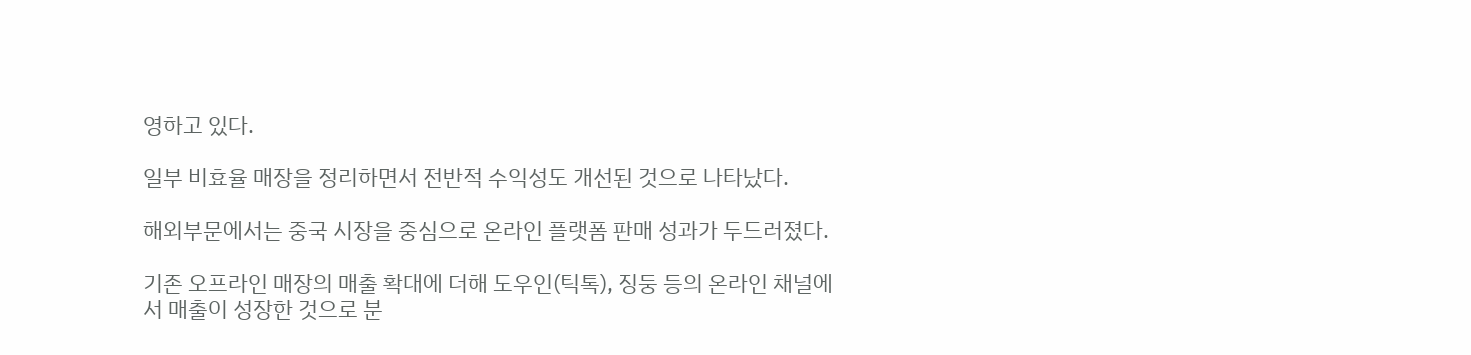영하고 있다.

일부 비효율 매장을 정리하면서 전반적 수익성도 개선된 것으로 나타났다.

해외부문에서는 중국 시장을 중심으로 온라인 플랫폼 판매 성과가 두드러졌다.

기존 오프라인 매장의 매출 확대에 더해 도우인(틱톡), 징둥 등의 온라인 채널에서 매출이 성장한 것으로 분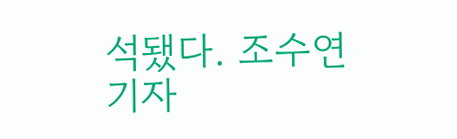석됐다. 조수연 기자